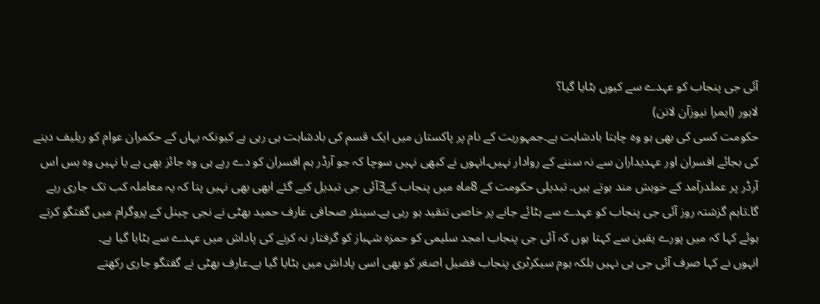آئی جی پنجاب کو عہدے سے کیوں ہٹایا گیا؟
لاہور (ایمرا نیوزآن لانن)
حکومت کسی کی بھی ہو وہ چاہتا بادشاہت ہے۔جمہوریت کے نام پر پاکستان میں ایک قسم کی بادشاہت ہی رہی ہے کیونکہ یہاں کے حکمران عوام کو ریلیف دینے کی بجائے افسران اور عہدیداران سے نہ سننے کے روادار نہیں۔انہوں نے کبھی نہیں سوچا کہ جو آرڈر ہم افسران کو دے رہے ہی وہ جائز بھی ہے یا نہیں وہ بس اس آرڈر پر عملدرآمد کے خوہش مند ہوتے ہیں۔ تبدیلی حکومت کے 8ماہ میں پنجاب کے3آئی جی تبدیل کیے گئے ابھی بھی نہیں پتا کہ یہ معاملہ کب تک جاری رہے گا۔تاہم گزشتہ روز آئی جی پنجاب کو عہدے سے ہٹائے جانے پر خاصی تنقید ہو رہی ہے۔سینئر صحافی عارف حمید بھٹی نے نجی چینل کے پروگرام میں گفتگو کرتے ہوئے کہا کہ میں پورے یقین سے کہتا ہوں کہ آئی جی پنجاب امجد سلیمی کو حمزہ شہباز کو گرفتار نہ کرنے کی پاداش میں عہدے سے ہٹایا گیا ہے۔
انہوں نے کہا صرف آئی جی ہی نہیں بلکہ ہوم سیکرٹری پنجاب فضیل اصغر کو بھی اسی پاداش میں ہٹایا گیا ہے۔عارف بھٹی نے گفتگو جاری رکھتے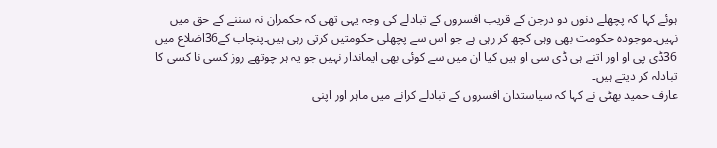ہوئے کہا کہ پچھلے دنوں دو درجن کے قریب افسروں کے تبادلے کی وجہ یہی تھی کہ حکمران نہ سننے کے حق میں نہیں۔موجودہ حکومت بھی وہی کچھ کر رہی ہے جو اس سے پچھلی حکومتیں کرتی رہی ہیں۔پنچاب کے36اضلاع میں 36ڈی پی او اور اتنے ہی ڈی سی او ہیں کیا ان میں سے کوئی بھی ایماندار نہیں جو یہ ہر چوتھے روز کسی نا کسی کا تبادلہ کر دیتے ہیں۔
عارف حمید بھٹی نے کہا کہ سیاستدان افسروں کے تبادلے کرانے میں ماہر اور اپنی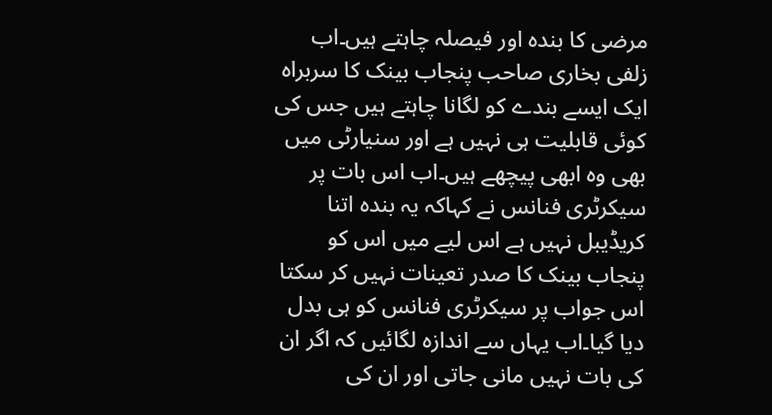مرضی کا بندہ اور فیصلہ چاہتے ہیں۔اب زلفی بخاری صاحب پنجاب بینک کا سربراہ ایک ایسے بندے کو لگانا چاہتے ہیں جس کی کوئی قابلیت ہی نہیں ہے اور سنیارٹی میں بھی وہ ابھی پیچھے ہیں۔اب اس بات پر سیکرٹری فنانس نے کہاکہ یہ بندہ اتنا کریڈیبل نہیں ہے اس لیے میں اس کو پنجاب بینک کا صدر تعینات نہیں کر سکتا اس جواب پر سیکرٹری فنانس کو ہی بدل دیا گیا۔اب یہاں سے اندازہ لگائیں کہ اگر ان کی بات نہیں مانی جاتی اور ان کی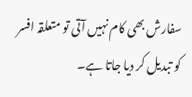سفارش بھی کام نہیں آتی تو متعلقہ افسر کو تبدیل کر دیا جاتا ہے۔